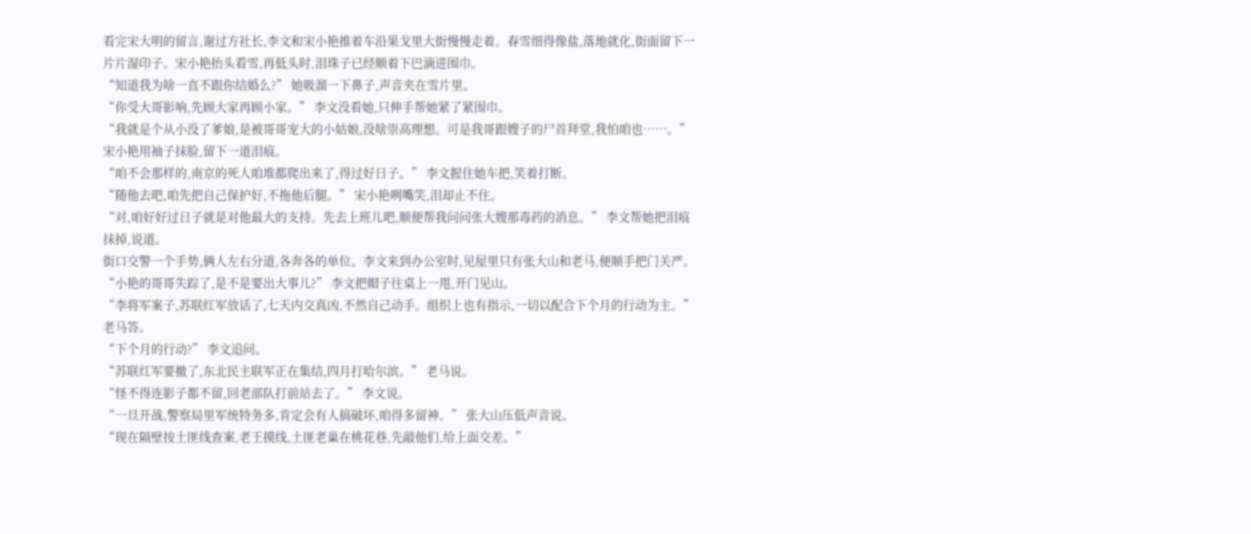看完宋大明的留言,谢过方社长,李文和宋小艳推着车沿果戈里大街慢慢走着。春雪细得像盐,落地就化,街面留下一片片湿印子。宋小艳抬头看雪,再低头时,泪珠子已经顺着下巴滴进围巾。
“知道我为啥一直不跟你结婚么?” 她吸溜一下鼻子,声音夹在雪片里。
“你受大哥影响,先顾大家再顾小家。” 李文没看她,只伸手帮她紧了紧围巾。
“我就是个从小没了爹娘,是被哥哥宠大的小姑娘,没啥崇高理想。可是我哥跟嫂子的尸首拜堂,我怕咱也……。” 宋小艳用袖子抹脸,留下一道泪痕。
“咱不会那样的,南京的死人咱堆都爬出来了,得过好日子。” 李文握住她车把,笑着打断。
“随他去吧,咱先把自己保护好,不拖他后腿。” 宋小艳咧嘴笑,泪却止不住。
“对,咱好好过日子就是对他最大的支持。先去上班儿吧,顺便帮我问问张大嫂那毒药的消息。” 李文帮她把泪痕抹掉,说道。
街口交警一个手势,俩人左右分道,各奔各的单位。李文来到办公室时,见屋里只有张大山和老马,便顺手把门关严。
“小艳的哥哥失踪了,是不是要出大事儿?” 李文把帽子往桌上一甩,开门见山。
“李将军案子,苏联红军放话了,七天内交真凶,不然自己动手。组织上也有指示,一切以配合下个月的行动为主。” 老马答。
“下个月的行动?” 李文追问。
“苏联红军要撤了,东北民主联军正在集结,四月打哈尔滨。” 老马说。
“怪不得连影子都不留,回老部队打前站去了。” 李文说。
“一旦开战,警察局里军统特务多,肯定会有人搞破坏,咱得多留神。” 张大山压低声音说。
“现在隔壁按土匪线查案,老王摸线,土匪老巢在桃花巷,先敲他们,给上面交差。”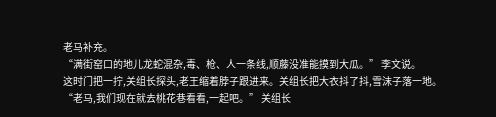老马补充。
“满街窑口的地儿龙蛇混杂,毒、枪、人一条线,顺藤没准能摸到大瓜。” 李文说。
这时门把一拧,关组长探头,老王缩着脖子跟进来。关组长把大衣抖了抖,雪沫子落一地。
“老马,我们现在就去桃花巷看看,一起吧。” 关组长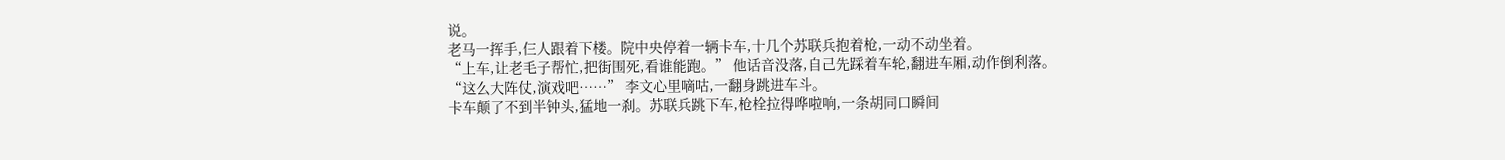说。
老马一挥手,仨人跟着下楼。院中央停着一辆卡车,十几个苏联兵抱着枪,一动不动坐着。
“上车,让老毛子帮忙,把街围死,看谁能跑。” 他话音没落,自己先踩着车轮,翻进车厢,动作倒利落。
“这么大阵仗,演戏吧……” 李文心里嘀咕,一翻身跳进车斗。
卡车颠了不到半钟头,猛地一刹。苏联兵跳下车,枪栓拉得哗啦响,一条胡同口瞬间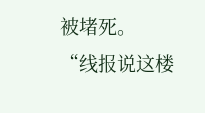被堵死。
“线报说这楼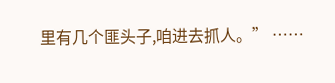里有几个匪头子,咱进去抓人。” ……